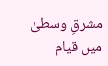مشرقِ وسطیٰ میں قیام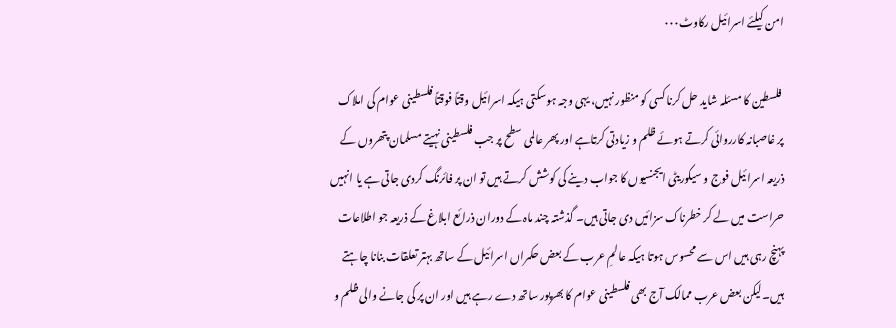امن کیلئے اسرائیل رکاوٹ۰۰۰

 فلسطین کا مسئلہ شاید حل کرنا کسی کو منظور نہیں، یہی وجہ ہوسکتی ہیکہ اسرائیل وقتاً فوقتاً فلسطینی عوام کی املاک پر غاصبانہ کارروائی کرتے ہوئے ظلم و زیادتی کرتاہے اور پھر عالمی سطح پر جب فلسطینی نہیتے مسلمان پتھروں کے ذریعہ اسرائیل فوج و سیکوریٹی ایجنسیوں کا جواب دینے کی کوشش کرتے ہیں تو ان پر فائرنگ کردی جاتی ہے یا انہیں حراست میں لے کر خطرناک سزائیں دی جاتی ہیں۔ گذشتہ چند ماہ کے دوران ذرائع ابلاغ کے ذریعہ جو اطلاعات پہنچ رہی ہیں اس سے محسوس ہوتا ہیکہ عالمِ عرب کے بعض حکمراں اسرائیل کے ساتھ بہتر تعلقات بنانا چاہتے ہیں۔لیکن بعض عرب ممالک آج بھی فلسطینی عوام کا بھرپور ساتھ دے رہے ہیں اور ان پر کی جانے والی ظلم و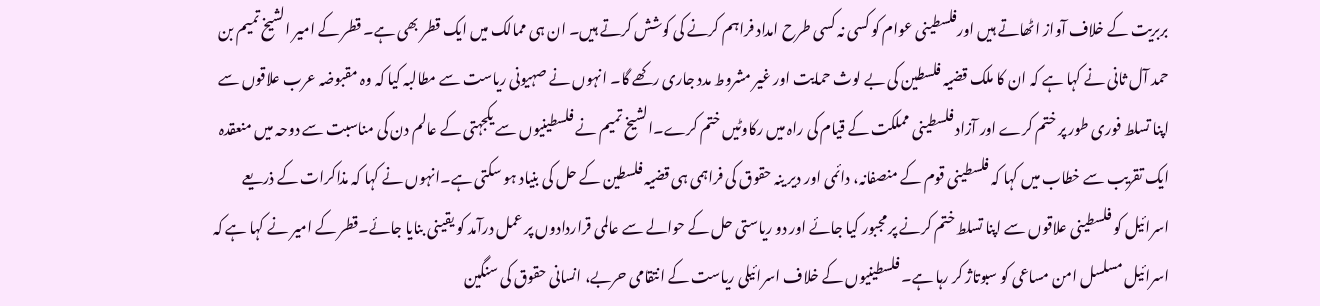بربریت کے خلاف آواز اٹھاتے ہیں اورفلسطینی عوام کو کسی نہ کسی طرح امداد فراہم کرنے کی کوشش کرتے ہیں۔ ان ہی ممالک میں ایک قطر بھی ہے۔ قطر کے امیر الشیخ تمیم بن حمد آل ثانی نے کہا ہے کہ ان کا ملک قضیہ فلسطین کی بے لوث حمایت اور غیر مشروط مدد جاری رکھے گا۔ انہوں نے صہیونی ریاست سے مطالبہ کیا کہ وہ مقبوضہ عرب علاقوں سے اپنا تسلط فوری طور پر ختم کرے اور آزاد فلسطینی مملکت کے قیام کی راہ میں رکاوٹیں ختم کرے۔الشیخ تمیم نے فلسطینیوں سے یکجہتی کے عالم دن کی مناسبت سے دوحہ میں منعقدہ ایک تقریب سے خطاب میں کہا کہ فلسطینی قوم کے منصفانہ، دائمی اور دیر ینہ حقوق کی فراہمی ہی قضیہ فلسطین کے حل کی بنیاد ہو سکتی ہے۔انہوں نے کہا کہ مذاکرات کے ذریعے اسرائیل کو فلسطینی علاقوں سے اپنا تسلط ختم کرنے پر مجبور کیا جائے اور دو ریاستی حل کے حوالے سے عالمی قراردادوں پر عمل درآمد کو یقینی بنایا جائے۔قطر کے امیر نے کہا ہے کہ اسرائیل مسلسل امن مساعی کو سبوتاژ کر رہا ہے۔ فلسطینیوں کے خلاف اسرائیلی ریاست کے انتقامی حربے، انسانی حقوق کی سنگین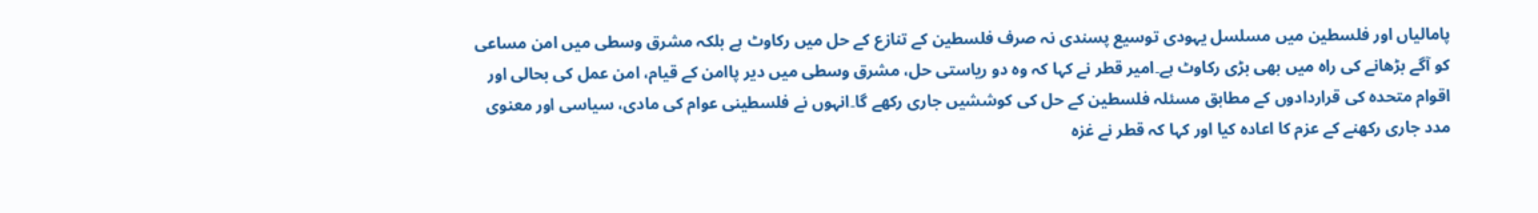پامالیاں اور فلسطین میں مسلسل یہودی توسیع پسندی نہ صرف فلسطین کے تنازع کے حل میں رکاوٹ ہے بلکہ مشرق وسطی میں امن مساعی کو آگے بڑھانے کی راہ میں بھی بڑی رکاوٹ ہے۔امیر قطر نے کہا کہ وہ دو ریاستی حل، مشرق وسطی میں دیر پاامن کے قیام، امن عمل کی بحالی اور اقوام متحدہ کی قراردادوں کے مطابق مسئلہ فلسطین کے حل کی کوششیں جاری رکھے گا۔انہوں نے فلسطینی عوام کی مادی، سیاسی اور معنوی مدد جاری رکھنے کے عزم کا اعادہ کیا اور کہا کہ قطر نے غزہ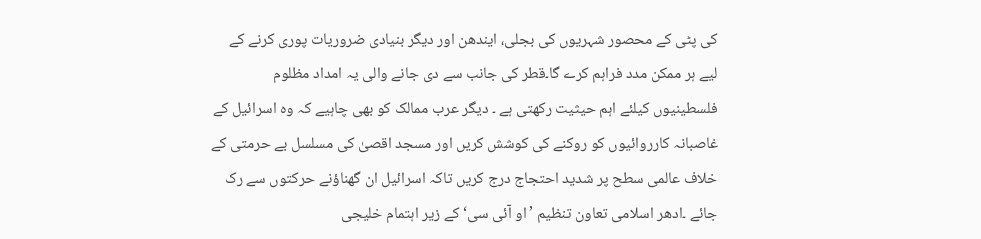کی پٹی کے محصور شہریوں کی بجلی، ایندھن اور دیگر بنیادی ضروریات پوری کرنے کے لیے ہر ممکن مدد فراہم کرے گا۔قطر کی جانب سے دی جانے والی یہ امداد مظلوم فلسطینیوں کیلئے اہم حیثیت رکھتی ہے ۔ دیگر عرب ممالک کو بھی چاہیے کہ وہ اسرائیل کے غاصبانہ کارروائیوں کو روکنے کی کوشش کریں اور مسجد اقصیٰ کی مسلسل بے حرمتی کے خلاف عالمی سطح پر شدید احتجاج درج کریں تاکہ اسرائیل ان گھناؤنے حرکتوں سے رک جائے ۔ادھر اسلامی تعاون تنظیم ’او آئی سی‘کے زیر اہتمام خلیجی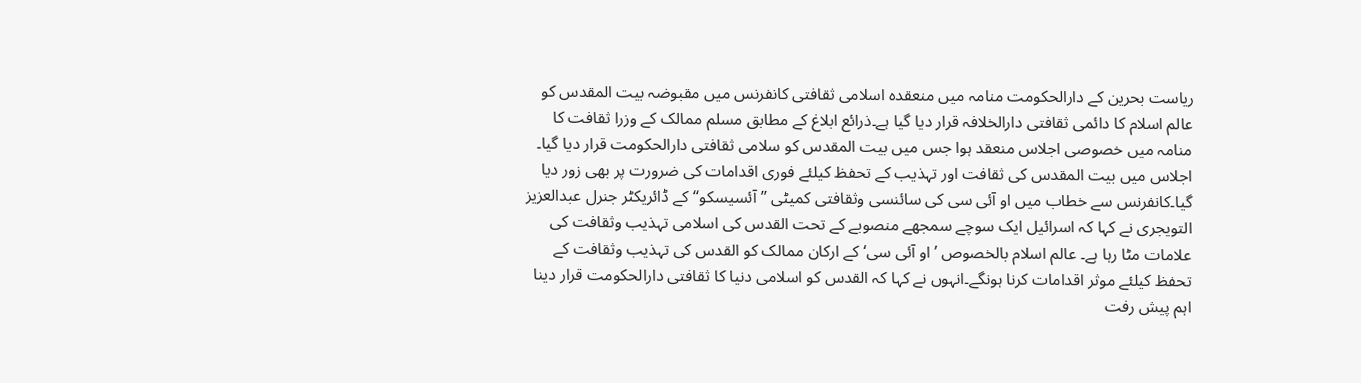ریاست بحرین کے دارالحکومت منامہ میں منعقدہ اسلامی ثقافتی کانفرنس میں مقبوضہ بیت المقدس کو عالم اسلام کا دائمی ثقافتی دارالخلافہ قرار دیا گیا ہے۔ذرائع ابلاغ کے مطابق مسلم ممالک کے وزرا ثقافت کا منامہ میں خصوصی اجلاس منعقد ہوا جس میں بیت المقدس کو سلامی ثقافتی دارالحکومت قرار دیا گیا۔ اجلاس میں بیت المقدس کی ثقافت اور تہذیب کے تحفظ کیلئے فوری اقدامات کی ضرورت پر بھی زور دیا گیا۔کانفرنس سے خطاب میں او آئی سی کی سائنسی وثقافتی کمیٹی ’’آئسیسکو‘‘کے ڈائریکٹر جنرل عبدالعزیز التویجری نے کہا کہ اسرائیل ایک سوچے سمجھے منصوبے کے تحت القدس کی اسلامی تہذیب وثقافت کی علامات مٹا رہا ہے۔ عالم اسلام بالخصوص ’او آئی سی‘کے ارکان ممالک کو القدس کی تہذیب وثقافت کے تحفظ کیلئے موثر اقدامات کرنا ہونگے۔انہوں نے کہا کہ القدس کو اسلامی دنیا کا ثقافتی دارالحکومت قرار دینا اہم پیش رفت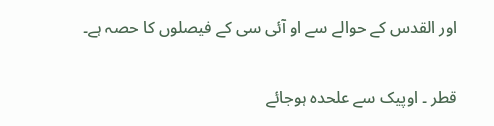اور القدس کے حوالے سے او آئی سی کے فیصلوں کا حصہ ہے۔

قطر ۔ اوپیک سے علحدہ ہوجائے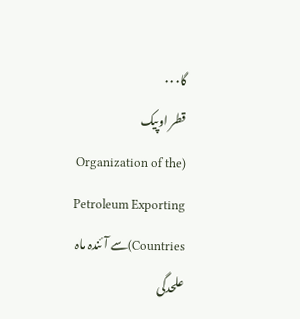گا۰۰۰
قطر اوپیک (Organization of the Petroleum Exporting Countries)سے آئندہ ماہ علحدگی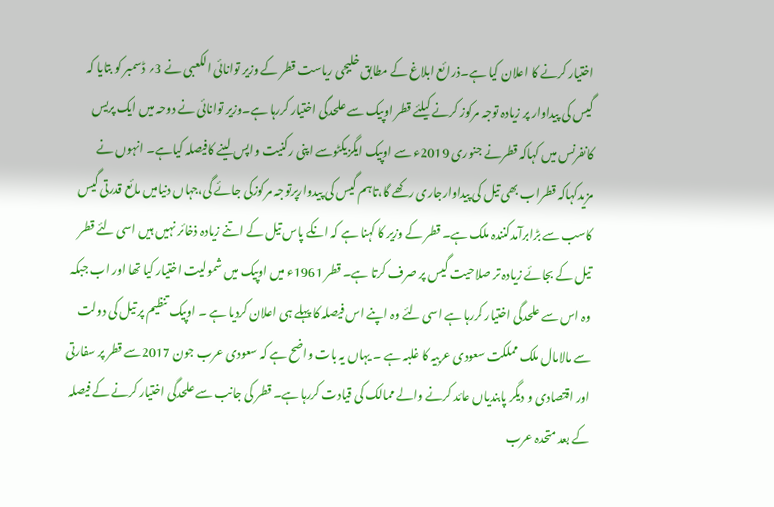اختیار کرنے کا اعلان کیا ہے۔ذرائع ابلاغ کے مطابق خلیجی ریاست قطر کے وزیر توانائی الکعبی نے 3؍ ڈسمبر کو بتایا کہ گیس کی پیداوار پر زیادہ توجہ مرکوز کرنے کیلئے قطر اوپیک سے علحدگی اختیار کررہا ہے۔وزیر توانائی نے دوحہ میں ایک پریس کانفرنس میں کہاکہ قطرنے جنوری 2019ء سے اوپیک ایگزیکٹوسے اپنی رکنیت واپس لینے کافیصلہ کیاہے۔ انہوں نے مزیدکہاکہ قطراب بھی تیل کی پیداوارجاری رکھے گا،تاہم گیس کی پیدوارپرتوجہ مرکوزکی جائے گی،جہاں دنیامیں مائع قدرتی گیس کاسب سے بڑابرآمدکنندہ ملک ہے۔ قطر کے وزیر کا کہنا ہے کہ انکے پاس تیل کے اتنے زیادہ ذخائر نہیں ہیں اسی لئے قطر تیل کے بجائے زیادہ تر صلاحیت گیس پر صرف کرتا ہے۔ قطر 1961ء میں اوپیک میں شمولیت اختیار کیا تھا اور اب جبکہ وہ اس سے علحدگی اختیار کررہا ہے اسی لئے وہ اپنے اس فیصلہ کا پہلے ہی اعلان کردیا ہے ۔ اوپیک تنظیم پر تیل کی دولت سے مالامال ملک مملکت سعودی عربیہ کا غلبہ ہے ۔ یہاں یہ بات واضح ہے کہ سعودی عرب جون 2017سے قطر پر سفارتی اور اقتصادی و دیگر پابندیاں عائد کرنے والے ممالک کی قیادت کررہا ہے۔ قطر کی جانب سے علحدگی اختیار کرنے کے فیصلہ کے بعد متحدہ عرب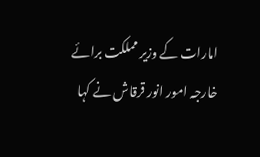امارات کے وزیر مملکت برائے خارجہ امور انور قرقاش نے کہا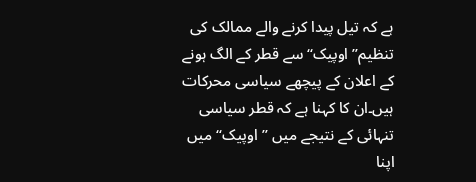ہے کہ تیل پیدا کرنے والے ممالک کی تنظیم’’اوپیک‘‘سے قطر کے الگ ہونے کے اعلان کے پیچھے سیاسی محرکات ہیں۔ان کا کہنا ہے کہ قطر سیاسی تنہائی کے نتیجے میں ’’اوپیک‘‘ میں اپنا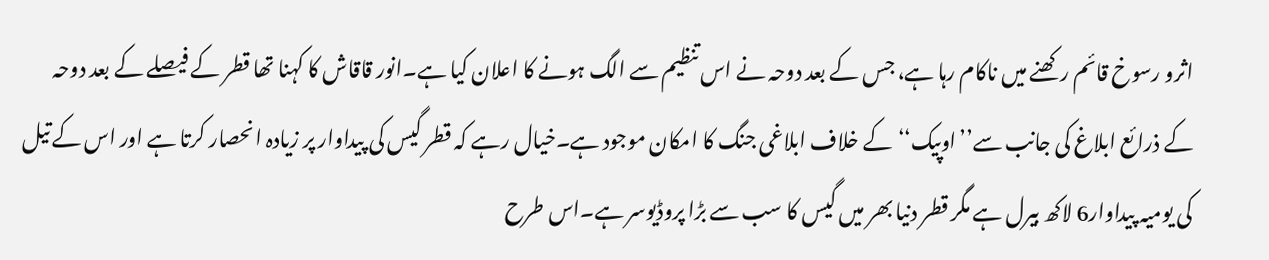اثرو رسوخ قائم رکھنے میں ناکام رہا ہے، جس کے بعد دوحہ نے اس تنظیم سے الگ ہونے کا اعلان کیا ہے۔انور قاقاش کا کہنا تھا قطر کے فیصلے کے بعد دوحہ کے ذرائع ابلاغ کی جانب سے’’اوپیک‘‘کے خلاف ابلاغی جنگ کا امکان موجود ہے۔خیال رہے کہ قطر گیس کی پیداوار پر زیادہ انحصار کرتا ہے اور اس کے تیل کی یومیہ پیداوار6 لاکھ بیرل ہے مگر قطر دنیا بھر میں گیس کا سب سے بڑا پروڈیوسر ہے۔اس طرح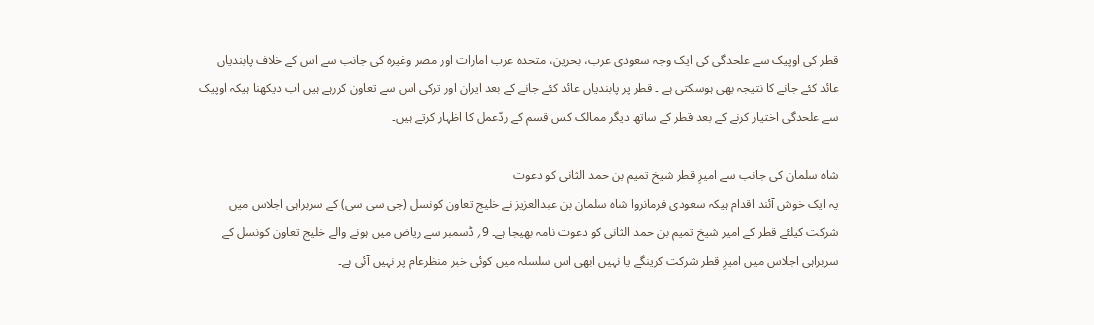قطر کی اوپیک سے علحدگی کی ایک وجہ سعودی عرب، بحرین، متحدہ عرب امارات اور مصر وغیرہ کی جانب سے اس کے خلاف پابندیاں عائد کئے جانے کا نتیجہ بھی ہوسکتی ہے ۔ قطر پر پابندیاں عائد کئے جانے کے بعد ایران اور ترکی اس سے تعاون کررہے ہیں اب دیکھنا ہیکہ اوپیک سے علحدگی اختیار کرنے کے بعد قطر کے ساتھ دیگر ممالک کس قسم کے ردّعمل کا اظہار کرتے ہیں۔

شاہ سلمان کی جانب سے امیرِ قطر شیخ تمیم بن حمد الثانی کو دعوت
یہ ایک خوش آئند اقدام ہیکہ سعودی فرمانروا شاہ سلمان بن عبدالعزیز نے خلیج تعاون کونسل (جی سی سی) کے سربراہی اجلاس میں شرکت کیلئے قطر کے امیر شیخ تمیم بن حمد الثانی کو دعوت نامہ بھیجا ہے۔ 9؍ ڈسمبر سے ریاض میں ہونے والے خلیج تعاون کونسل کے سربراہی اجلاس میں امیرِ قطر شرکت کرینگے یا نہیں ابھی اس سلسلہ میں کوئی خبر منظرعام پر نہیں آئی ہے۔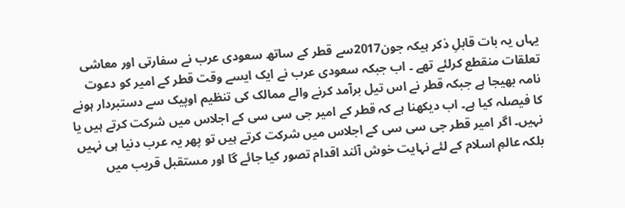یہاں یہ بات قابلِ ذکر ہیکہ جون2017سے قطر کے ساتھ سعودی عرب نے سفارتی اور معاشی تعلقات منقطع کرلئے تھے ۔ اب جبکہ سعودی عرب نے ایک ایسے وقت قطر کے امیر کو دعوت نامہ بھیجا ہے جبکہ قطر نے اس تیل برآمد کرنے والے ممالک کی تنظیم اوپیک سے دستبردار ہونے کا فیصلہ کیا ہے۔ اب دیکھنا ہے کہ قطر کے امیر جی سی سی کے اجلاس میں شرکت کرتے ہیں یا نہیں۔ اگر امیر قطر جی سی سی کے اجلاس میں شرکت کرتے ہیں تو پھر یہ عرب دنیا ہی نہیں بلکہ عالمِ اسلام کے لئے نہایت خوش آئند اقدام تصور کیا جائے گا اور مستقبل قریب میں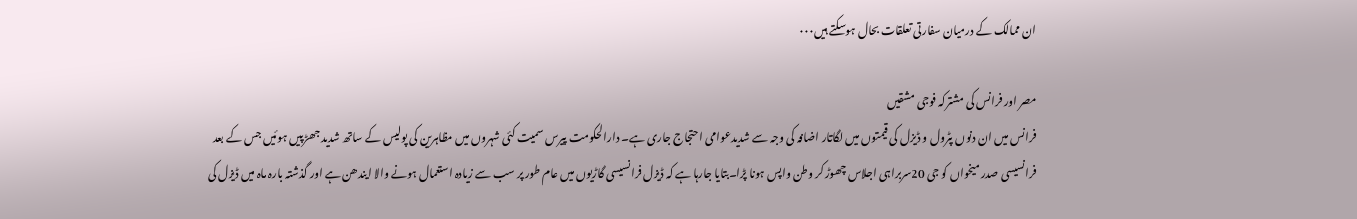ان ممالک کے درمیان سفارتی تعلقات بحال ہوسکتے ہیں۰۰۰

مصر اور فرانس کی مشترکہ فوجی مشقیں
فرانس میں ان دنوں پٹرول و ڈیزل کی قیمتوں میں لگاتار اضافہ کی وجہ سے شدیدعوامی احتجاج جاری ہے۔ دارالحکومت پیرس سمیت کئی شہروں میں مظاہرین کی پولیس کے ساتھ شدید جھڑپیں ہوئیں جس کے بعد فرانسیسی صدر میخواں کو جی 20سربراہی اجلاس چھوڑ کر وطن واپس ہونا پڑا۔بتایا جارہا ہے کہ ڈیزل فرانسیسی گاڑیوں میں عام طور پر سب سے زیادہ استعمال ہونے والا ایندھن ہے اور گذشتہ بارہ ماہ میں ڈیزل کی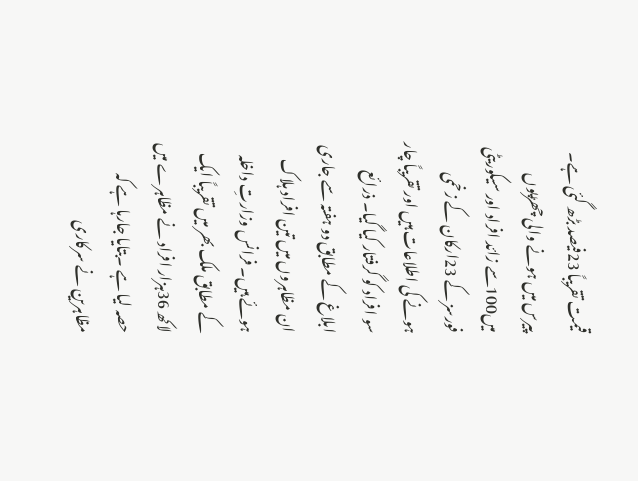قیمت تقریباً 23فیصد بڑھ گئی ہے۔ پیرس میں ہونے والی چھڑپوں میں100سے زائد افراد اور سیکوریٹی فورسز کے 23ارکان کے زخمی ہونے کی اطلاعات ہیں اور تقریباً چار سو افراد کو گرفتار کیا گیا۔ ذرائع ابلاغ کے مطابق دو ہفتہ سے جاری ان مظاہروں میں تین افراد ہلاک ہوئے ہیں۔ فرانس وزارتِ داخلہ کے مطابق ملک بھر میں تقریباً ایک لاکھ 36ہزار افراد نے مظاہرے میں حصہ لیا ہے ۔بتایا جارہا ہے کہ مظاہرین نے سرکاری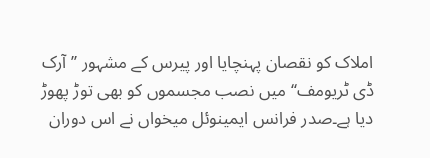املاک کو نقصان پہنچایا اور پیرس کے مشہور ’’آرک ڈی ٹریومف‘‘ میں نصب مجسموں کو بھی توڑ پھوڑ دیا ہے۔صدر فرانس ایمینوئل میخواں نے اس دوران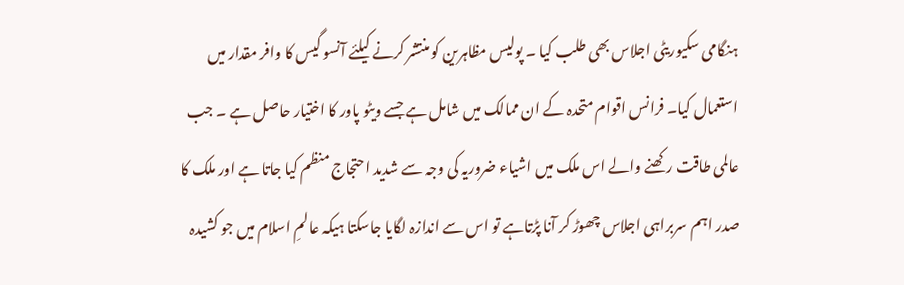ہنگامی سکیوریٹی اجلاس بھی طلب کیا ۔ پولیس مظاہرین کو منتشر کرنے کیلئے آنسو گیس کا وافر مقدار میں استعمال کیا۔ فرانس اقوام متحدہ کے ان ممالک میں شامل ہے جسے ویٹو پاور کا اختیار حاصل ہے ۔ جب عالمی طاقت رکھنے والے اس ملک میں اشیاء ضروریہ کی وجہ سے شدید احتجاج منظم کیا جاتا ہے اور ملک کا صدر اہم سربراہی اجلاس چھوڑ کر آنا پڑتاہے تو اس سے اندازہ لگایا جاسکتا ہیکہ عالمِ اسلام میں جو کشیدہ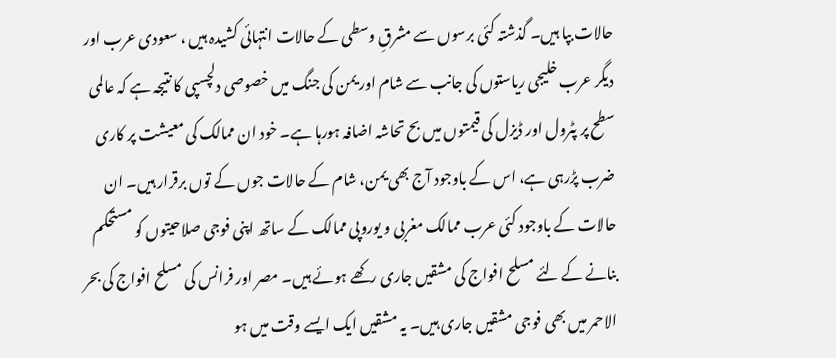حالات بپا ہیں۔ گذشتہ کئی برسوں سے مشرقِ وسطی کے حالات انتہائی کشیدہ ہیں ، سعودی عرب اور دیگر عرب خلیجی ریاستوں کی جانب سے شام اور یمن کی جنگ میں خصوصی دلچسپی کا نتیجہ ہے کہ عالمی سطح پر پٹرول اور ڈیزل کی قیمتوں میں بح تحاشہ اضافہ ہورہا ہے۔ خود ان ممالک کی معیشت پر کاری ضرب پڑرہی ہے، اس کے باوجود آج بھی یمن، شام کے حالات جوں کے توں برقرار ہیں۔ ان حالات کے باوجود کئی عرب ممالک مغربی و یوروپی ممالک کے ساتھ اپنی فوجی صلاحیتوں کو مستحکم بنانے کے لئے مسلح افواج کی مشقیں جاری رکھے ہوئے ہیں۔ مصر اور فرانس کی مسلح افواج کی بحر الاحمر میں بھی فوجی مشقیں جاری ہیں۔ یہ مشقیں ایک ایسے وقت میں ہو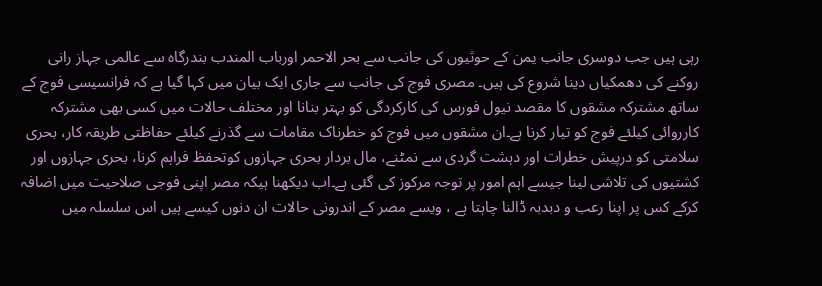رہی ہیں جب دوسری جانب یمن کے حوثیوں کی جانب سے بحر الاحمر اورباب المندب بندرگاہ سے عالمی جہاز رانی روکنے کی دھمکیاں دینا شروع کی ہیں۔ مصری فوج کی جانب سے جاری ایک بیان میں کہا گیا ہے کہ فرانسیسی فوج کے ساتھ مشترکہ مشقوں کا مقصد نیول فورس کی کارکردگی کو بہتر بنانا اور مختلف حالات میں کسی بھی مشترکہ کارروائی کیلئے فوج کو تیار کرنا ہے۔ان مشقوں میں فوج کو خطرناک مقامات سے گذرنے کیلئے حفاظتی طریقہ کار، بحری سلامتی کو درپیش خطرات اور دہشت گردی سے نمٹنے، مال بردار بحری جہازوں کوتحفظ فراہم کرنا، بحری جہازوں اور کشتیوں کی تلاشی لینا جیسے اہم امور پر توجہ مرکوز کی گئی ہے۔اب دیکھنا ہیکہ مصر اپنی فوجی صلاحیت میں اضافہ کرکے کس پر اپنا رعب و دبدبہ ڈالنا چاہتا ہے ، ویسے مصر کے اندرونی حالات ان دنوں کیسے ہیں اس سلسلہ میں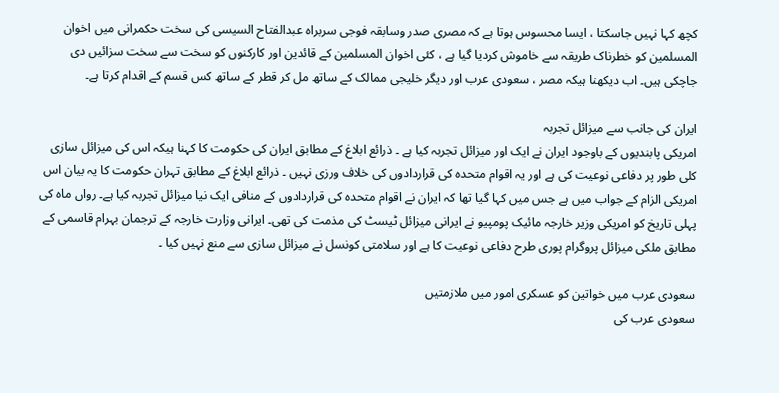کچھ کہا نہیں جاسکتا ، ایسا محسوس ہوتا ہے کہ مصری صدر وسابقہ فوجی سربراہ عبدالفتاح السیسی کی سخت حکمرانی میں اخوان المسلمین کو خطرناک طریقہ سے خاموش کردیا گیا ہے ، کئی اخوان المسلمین کے قائدین اور کارکنوں کو سخت سے سخت سزائیں دی جاچکی ہیں۔ اب دیکھنا ہیکہ مصر ، سعودی عرب اور دیگر خلیجی ممالک کے ساتھ مل کر قطر کے ساتھ کس قسم کے اقدام کرتا ہے۔

ایران کی جانب سے میزائل تجربہ
امریکی پابندیوں کے باوجود ایران نے ایک اور میزائل تجربہ کیا ہے ۔ ذرائع ابلاغ کے مطابق ایران کی حکومت کا کہنا ہیکہ اس کی میزائل سازی کلی طور پر دفاعی نوعیت کی ہے اور یہ اقوام متحدہ کی قراردادوں کی خلاف ورزی نہیں ۔ ذرائع ابلاغ کے مطابق تہران حکومت کا یہ بیان اس امریکی الزام کے جواب میں ہے جس میں کہا گیا تھا کہ ایران نے اقوام متحدہ کی قراردادوں کے منافی ایک نیا میزائل تجربہ کیا ہے۔ رواں ماہ کی پہلی تاریخ کو امریکی وزیر خارجہ مائیک پومپیو نے ایرانی میزائل ٹیسٹ کی مذمت کی تھی۔ ایرانی وزارت خارجہ کے ترجمان بہرام قاسمی کے مطابق ملکی میزائل پروگرام پوری طرح دفاعی نوعیت کا ہے اور سلامتی کونسل نے میزائل سازی سے منع نہیں کیا ۔

سعودی عرب میں خواتین کو عسکری امور میں ملازمتیں
سعودی عرب کی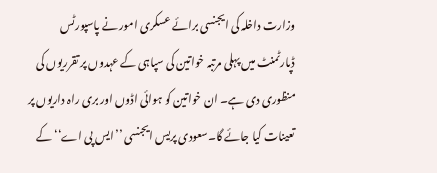وزارت داخلہ کی ایجنسی برائے عسکری امور نے پاسپورٹس ڈپارٹمنٹ میں پہلی مرتبہ خواتین کی سپاہی کے عہدوں پر تقرریوں کی منظوری دی ہے۔ ان خواتین کو ہوائی اڈوں اور بری راہ داریوں پر تعینات کیا جائے گا۔سعودی پریس ایجنسی ’’ایس پی اے‘‘کے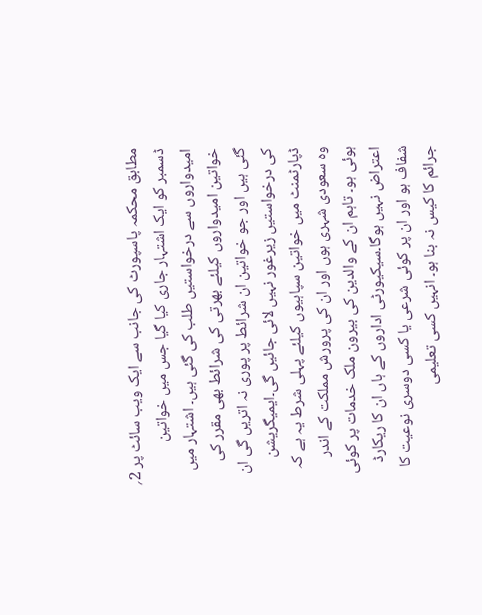مطابق محکمہ پاسپورٹ کی جانب سے ایک ویب سائٹ پر 2؍ ڈسمبر کو ایک اشتہار جاری کیا گیا جس میں خواتین امیدواروں سے درخواستیں طلب کی گئی ہیں۔ اشتہار میں خواتین امیدواروں کیلئے بھرتی کی شرائط بھی مقرر کی گئی ہیں اور جو خواتین ان شرائط پر پوری نہ اتریں گی ان کی درخواستیں زیرغور نہیں لائی جائیں گی۔ایمیگریشن ڈپارٹمنٹ میں خواتین سپاہیوں کیلئے پہلی شرط یہ ہے کہ وہ سعودی شہری ہوں اور ان کی پرورش مملکت کے اندر ہوئی ہو۔ تاہم ان کے والدین کی بیرون ملک خدمات پر کوئی اعتراض نہیں ہوگا۔سیکیورٹی اداروں کے ہاں ان کا ریکارڈ شفاف ہو اور ان پر کوئی شرعی یا کسی دوسری نوعیت کا جرائم کا کیس نہ بنا ہو۔ انہیں کسی تعلیمی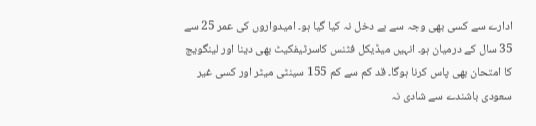ادارے سے کسی بھی وجہ سے بے دخل نہ کیا گیا ہو۔ امیدواروں کی عمر 25 سے 35 سال کے درمیان ہو۔ انہیں میڈیکل فٹنس کاسرٹیفکیٹ بھی دینا اور لینگویج کا امتحان بھی پاس کرنا ہوگا۔ قد کم سے کم 155 سینٹی میٹر اور کسی غیر سعودی باشندے سے شادی نہ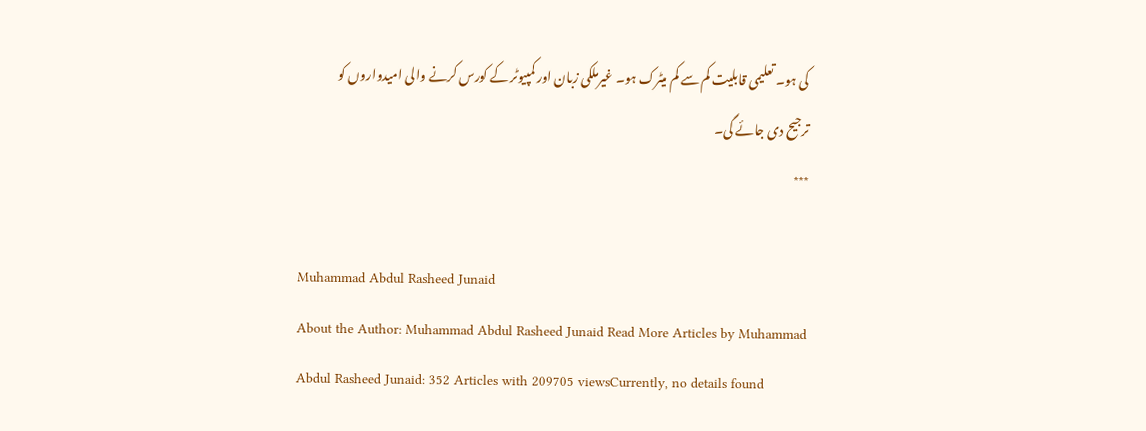کی ہو۔ تعلیمی قابلیت کم سے کم میٹرک ہو۔ غیرملکی زبان اور کمپیوٹر کے کورس کرنے والی امیدواروں کو ترجیح دی جائے گی۔
***

Muhammad Abdul Rasheed Junaid
About the Author: Muhammad Abdul Rasheed Junaid Read More Articles by Muhammad Abdul Rasheed Junaid: 352 Articles with 209705 viewsCurrently, no details found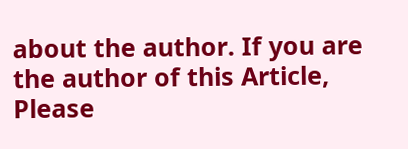about the author. If you are the author of this Article, Please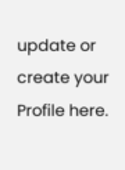update or create your Profile here.